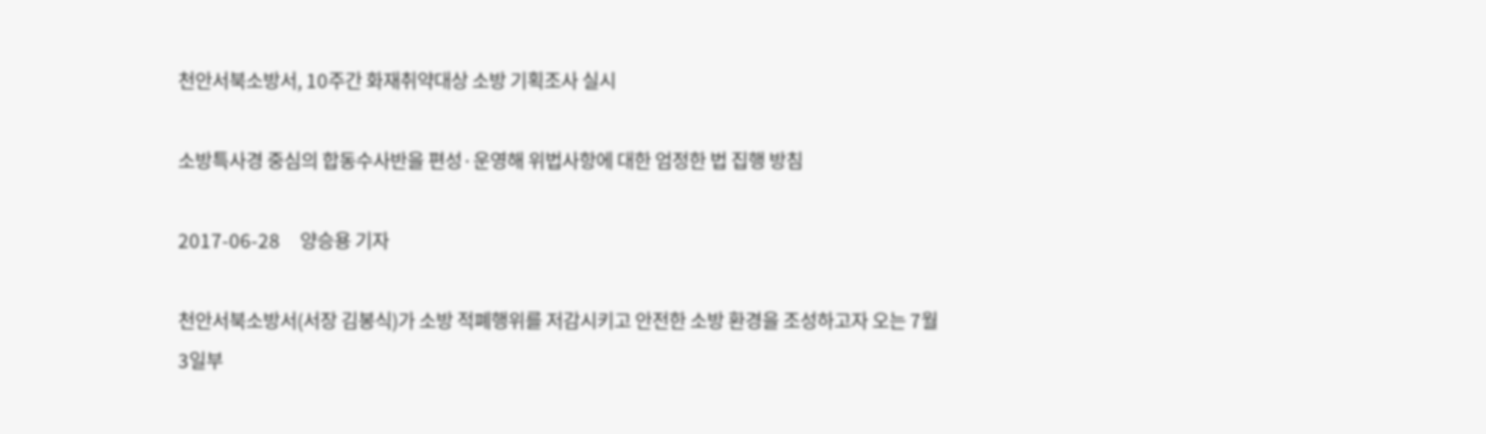천안서북소방서, 10주간 화재취약대상 소방 기획조사 실시

소방특사경 중심의 합동수사반을 편성·운영해 위법사항에 대한 엄정한 법 집행 방침

2017-06-28     양승용 기자

천안서북소방서(서장 김봉식)가 소방 적폐행위를 저감시키고 안전한 소방 환경을 조성하고자 오는 7월 3일부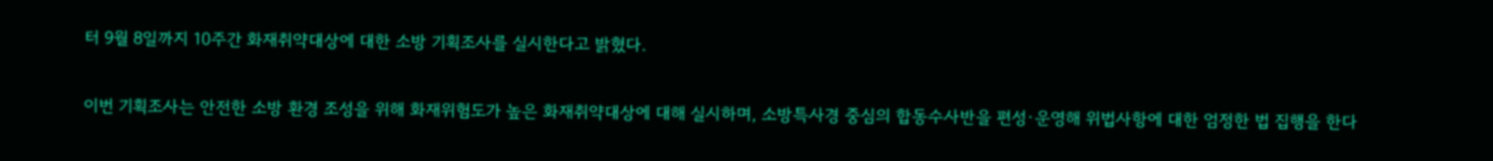터 9월 8일까지 10주간 화재취약대상에 대한 소방 기획조사를 실시한다고 밝혔다.

이번 기획조사는 안전한 소방 환경 조성을 위해 화재위험도가 높은 화재취약대상에 대해 실시하며, 소방특사경 중심의 합동수사반을 편성·운영해 위법사항에 대한 엄정한 법 집행을 한다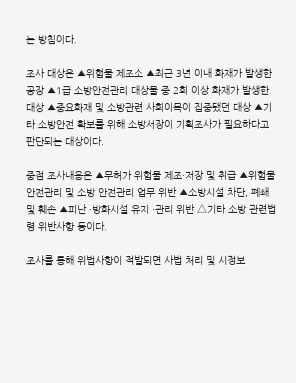는 방침이다.

조사 대상은 ▲위험물 제조소 ▲최근 3년 이내 화재가 발생한 공장 ▲1급 소방안전관리 대상물 중 2회 이상 화재가 발생한 대상 ▲중요화재 및 소방관련 사회이목이 집중됐던 대상 ▲기타 소방안전 확보를 위해 소방서장이 기획조사가 필요하다고 판단되는 대상이다.

중점 조사내용은 ▲무허가 위험물 제조·저장 및 취급 ▲위험물 안전관리 및 소방 안전관리 업무 위반 ▲소방시설 차단, 폐쇄 및 훼손 ▲피난 ·방화시설 유지 ·관리 위반 △기타 소방 관련법령 위반사항 등이다.

조사를 통해 위법사항이 적발되면 사법 처리 및 시정보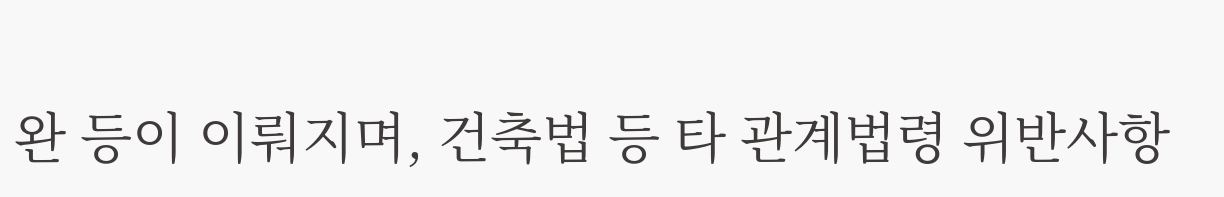완 등이 이뤄지며, 건축법 등 타 관계법령 위반사항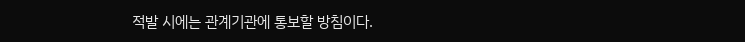적발 시에는 관계기관에 통보할 방침이다.